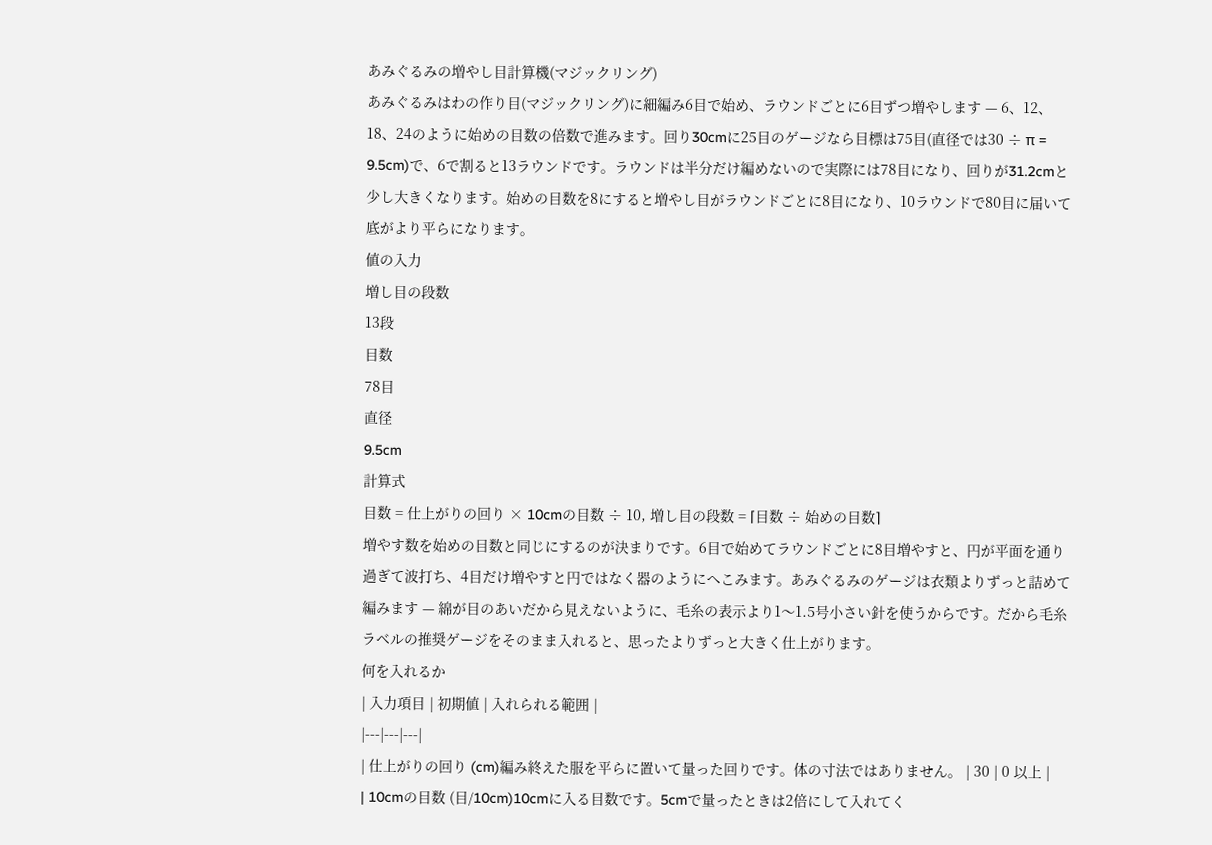あみぐるみの増やし目計算機(マジックリング)
あみぐるみはわの作り目(マジックリング)に細編み6目で始め、ラウンドごとに6目ずつ増やします — 6、12、18、24のように始めの目数の倍数で進みます。回り30cmに25目のゲージなら目標は75目(直径では30 ÷ π = 9.5cm)で、6で割ると13ラウンドです。ラウンドは半分だけ編めないので実際には78目になり、回りが31.2cmと少し大きくなります。始めの目数を8にすると増やし目がラウンドごとに8目になり、10ラウンドで80目に届いて底がより平らになります。
値の入力
増し目の段数
13段
目数
78目
直径
9.5cm
計算式
目数 = 仕上がりの回り × 10cmの目数 ÷ 10, 増し目の段数 = ⌈目数 ÷ 始めの目数⌉
増やす数を始めの目数と同じにするのが決まりです。6目で始めてラウンドごとに8目増やすと、円が平面を通り過ぎて波打ち、4目だけ増やすと円ではなく器のようにへこみます。あみぐるみのゲージは衣類よりずっと詰めて編みます — 綿が目のあいだから見えないように、毛糸の表示より1〜1.5号小さい針を使うからです。だから毛糸ラベルの推奨ゲージをそのまま入れると、思ったよりずっと大きく仕上がります。
何を入れるか
| 入力項目 | 初期値 | 入れられる範囲 |
|---|---|---|
| 仕上がりの回り (cm)編み終えた服を平らに置いて量った回りです。体の寸法ではありません。 | 30 | 0 以上 |
| 10cmの目数 (目/10cm)10cmに入る目数です。5cmで量ったときは2倍にして入れてく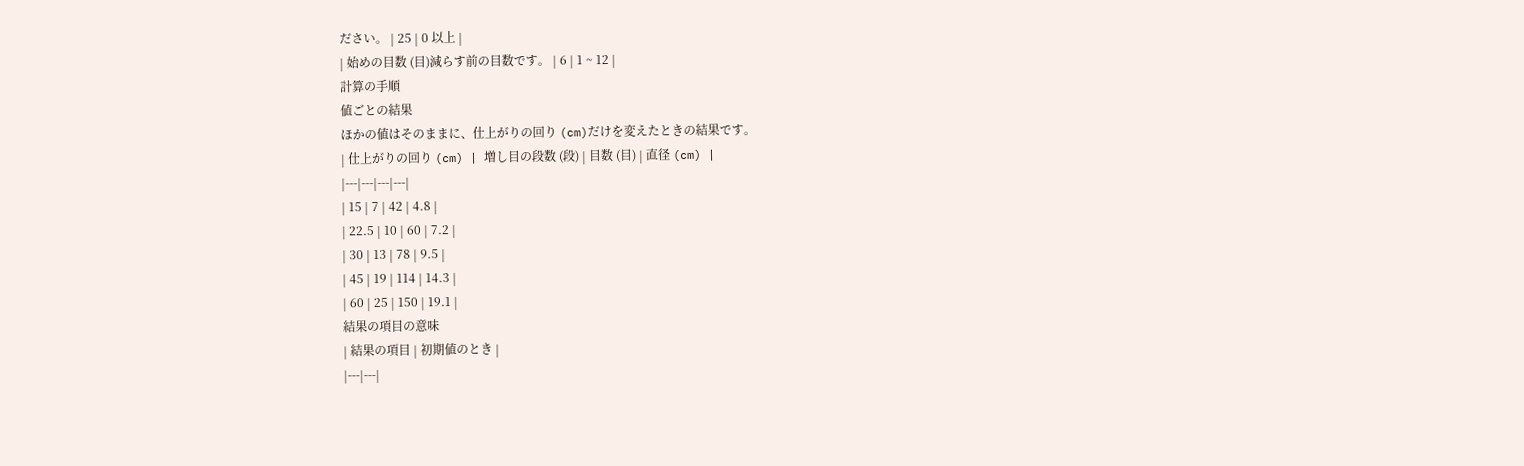ださい。 | 25 | 0 以上 |
| 始めの目数 (目)減らす前の目数です。 | 6 | 1 ~ 12 |
計算の手順
値ごとの結果
ほかの値はそのままに、仕上がりの回り (cm)だけを変えたときの結果です。
| 仕上がりの回り (cm) | 増し目の段数 (段) | 目数 (目) | 直径 (cm) |
|---|---|---|---|
| 15 | 7 | 42 | 4.8 |
| 22.5 | 10 | 60 | 7.2 |
| 30 | 13 | 78 | 9.5 |
| 45 | 19 | 114 | 14.3 |
| 60 | 25 | 150 | 19.1 |
結果の項目の意味
| 結果の項目 | 初期値のとき |
|---|---|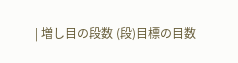| 増し目の段数 (段)目標の目数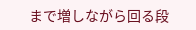まで増しながら回る段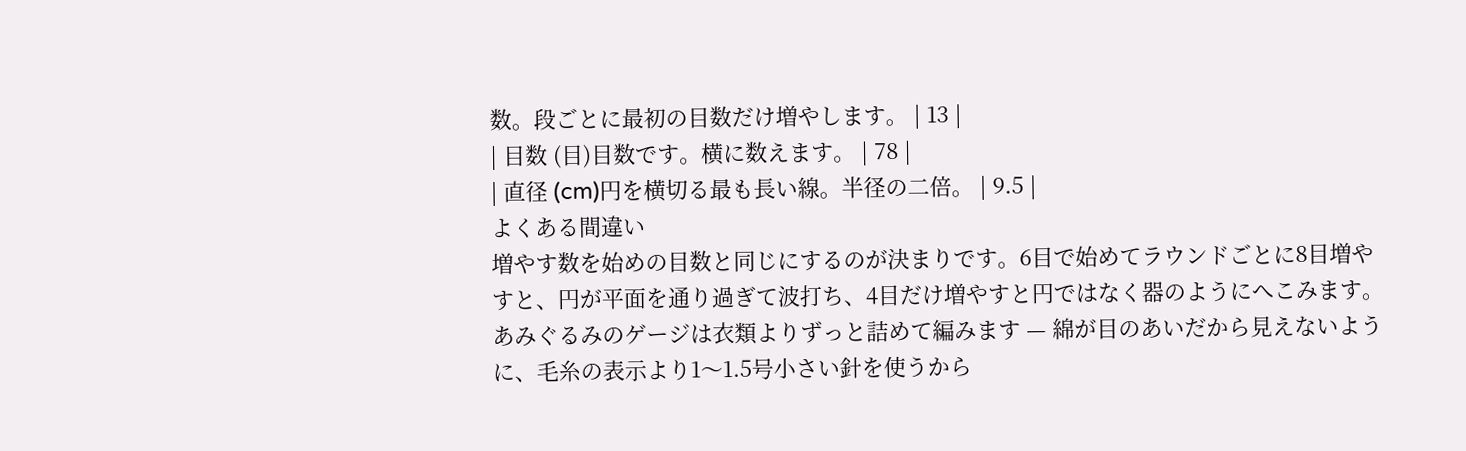数。段ごとに最初の目数だけ増やします。 | 13 |
| 目数 (目)目数です。横に数えます。 | 78 |
| 直径 (cm)円を横切る最も長い線。半径の二倍。 | 9.5 |
よくある間違い
増やす数を始めの目数と同じにするのが決まりです。6目で始めてラウンドごとに8目増やすと、円が平面を通り過ぎて波打ち、4目だけ増やすと円ではなく器のようにへこみます。あみぐるみのゲージは衣類よりずっと詰めて編みます — 綿が目のあいだから見えないように、毛糸の表示より1〜1.5号小さい針を使うから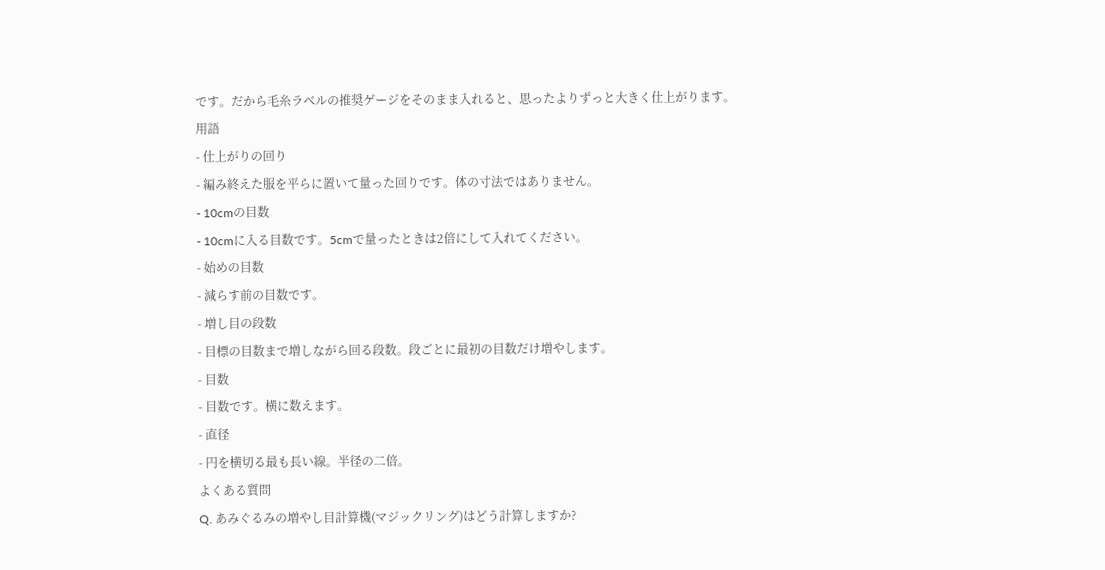です。だから毛糸ラベルの推奨ゲージをそのまま入れると、思ったよりずっと大きく仕上がります。
用語
- 仕上がりの回り
- 編み終えた服を平らに置いて量った回りです。体の寸法ではありません。
- 10cmの目数
- 10cmに入る目数です。5cmで量ったときは2倍にして入れてください。
- 始めの目数
- 減らす前の目数です。
- 増し目の段数
- 目標の目数まで増しながら回る段数。段ごとに最初の目数だけ増やします。
- 目数
- 目数です。横に数えます。
- 直径
- 円を横切る最も長い線。半径の二倍。
よくある質問
Q. あみぐるみの増やし目計算機(マジックリング)はどう計算しますか?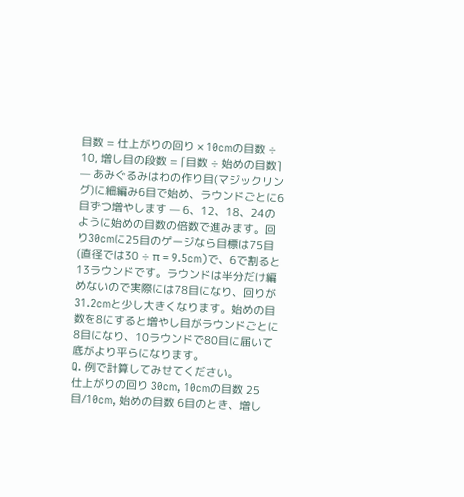目数 = 仕上がりの回り × 10cmの目数 ÷ 10, 増し目の段数 = ⌈目数 ÷ 始めの目数⌉ — あみぐるみはわの作り目(マジックリング)に細編み6目で始め、ラウンドごとに6目ずつ増やします — 6、12、18、24のように始めの目数の倍数で進みます。回り30cmに25目のゲージなら目標は75目(直径では30 ÷ π = 9.5cm)で、6で割ると13ラウンドです。ラウンドは半分だけ編めないので実際には78目になり、回りが31.2cmと少し大きくなります。始めの目数を8にすると増やし目がラウンドごとに8目になり、10ラウンドで80目に届いて底がより平らになります。
Q. 例で計算してみせてください。
仕上がりの回り 30cm, 10cmの目数 25目/10cm, 始めの目数 6目のとき、増し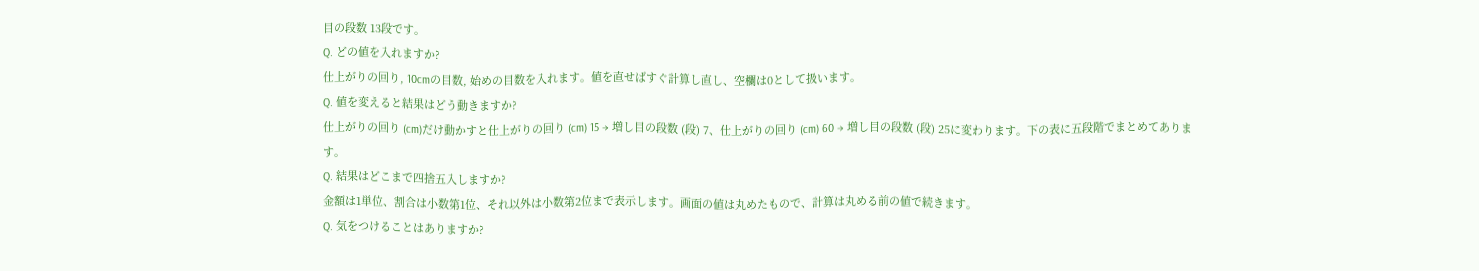目の段数 13段です。
Q. どの値を入れますか?
仕上がりの回り, 10cmの目数, 始めの目数を入れます。値を直せばすぐ計算し直し、空欄は0として扱います。
Q. 値を変えると結果はどう動きますか?
仕上がりの回り (cm)だけ動かすと仕上がりの回り (cm) 15 → 増し目の段数 (段) 7、仕上がりの回り (cm) 60 → 増し目の段数 (段) 25に変わります。下の表に五段階でまとめてあります。
Q. 結果はどこまで四捨五入しますか?
金額は1単位、割合は小数第1位、それ以外は小数第2位まで表示します。画面の値は丸めたもので、計算は丸める前の値で続きます。
Q. 気をつけることはありますか?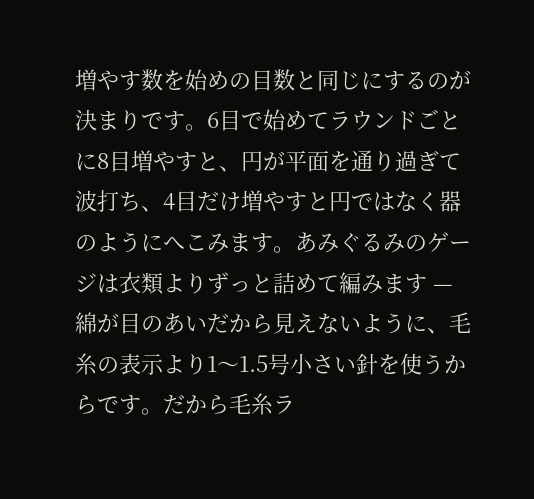増やす数を始めの目数と同じにするのが決まりです。6目で始めてラウンドごとに8目増やすと、円が平面を通り過ぎて波打ち、4目だけ増やすと円ではなく器のようにへこみます。あみぐるみのゲージは衣類よりずっと詰めて編みます — 綿が目のあいだから見えないように、毛糸の表示より1〜1.5号小さい針を使うからです。だから毛糸ラ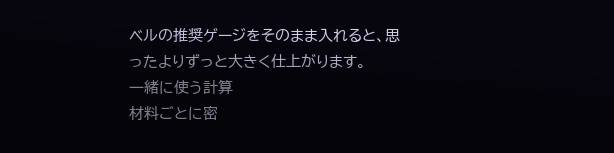ベルの推奨ゲージをそのまま入れると、思ったよりずっと大きく仕上がります。
一緒に使う計算
材料ごとに密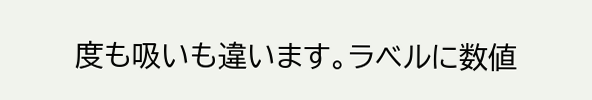度も吸いも違います。ラベルに数値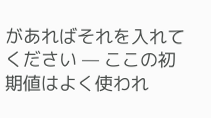があればそれを入れてください — ここの初期値はよく使われ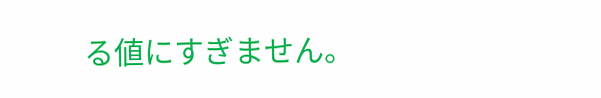る値にすぎません。